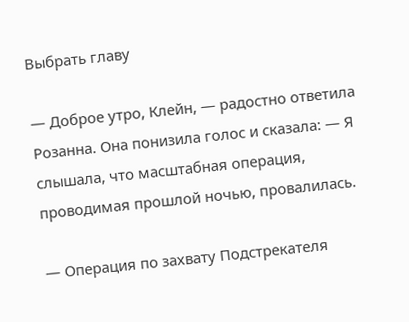Выбрать главу

— Доброе утро, Клейн, — радостно ответила Розанна. Она понизила голос и сказала: — Я слышала, что масштабная операция, проводимая прошлой ночью, провалилась.

— Операция по захвату Подстрекателя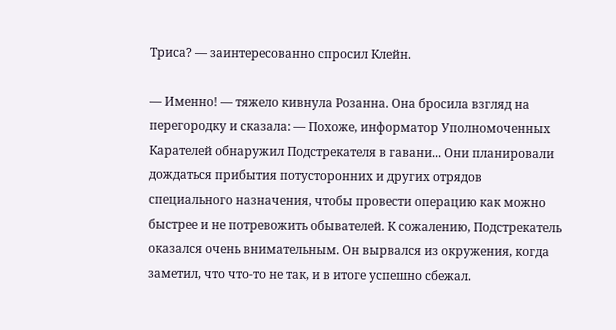Триса? — заинтересованно спросил Клейн.

— Именно! — тяжело кивнула Розанна. Она бросила взгляд на перегородку и сказала: — Похоже, информатор Уполномоченных Карателей обнаружил Подстрекателя в гавани... Они планировали дождаться прибытия потусторонних и других отрядов специального назначения, чтобы провести операцию как можно быстрее и не потревожить обывателей. К сожалению, Подстрекатель оказался очень внимательным. Он вырвался из окружения, когда заметил, что что-то не так, и в итоге успешно сбежал.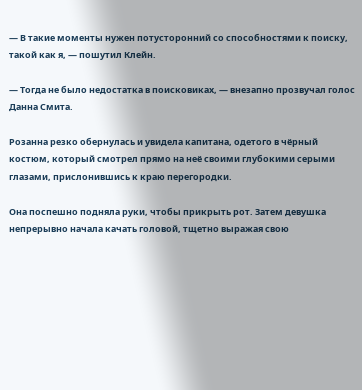— В такие моменты нужен потусторонний со способностями к поиску, такой как я, — пошутил Клейн.

— Тогда не было недостатка в поисковиках, — внезапно прозвучал голос Данна Смита.

Розанна резко обернулась и увидела капитана, одетого в чёрный костюм, который смотрел прямо на неё своими глубокими серыми глазами, прислонившись к краю перегородки.

Она поспешно подняла руки, чтобы прикрыть рот. Затем девушка непрерывно начала качать головой, тщетно выражая свою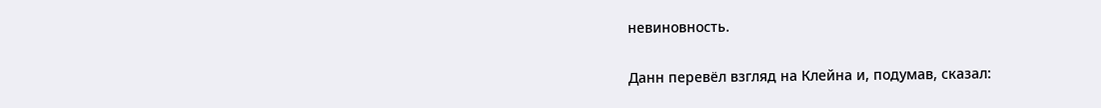невиновность.

Данн перевёл взгляд на Клейна и, подумав, сказал: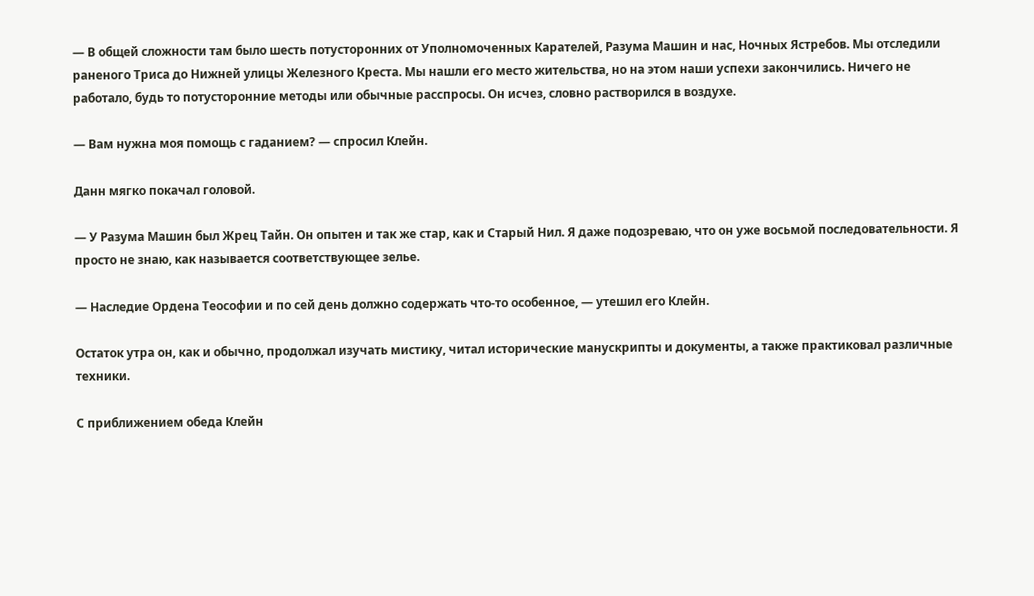— В общей сложности там было шесть потусторонних от Уполномоченных Карателей, Разума Машин и нас, Ночных Ястребов. Мы отследили раненого Триса до Нижней улицы Железного Креста. Мы нашли его место жительства, но на этом наши успехи закончились. Ничего не работало, будь то потусторонние методы или обычные расспросы. Он исчез, словно растворился в воздухе.

— Вам нужна моя помощь с гаданием? — спросил Клейн.

Данн мягко покачал головой.

— У Разума Машин был Жрец Тайн. Он опытен и так же стар, как и Старый Нил. Я даже подозреваю, что он уже восьмой последовательности. Я просто не знаю, как называется соответствующее зелье.

— Наследие Ордена Теософии и по сей день должно содержать что-то особенное, — утешил его Клейн.

Остаток утра он, как и обычно, продолжал изучать мистику, читал исторические манускрипты и документы, а также практиковал различные техники.

С приближением обеда Клейн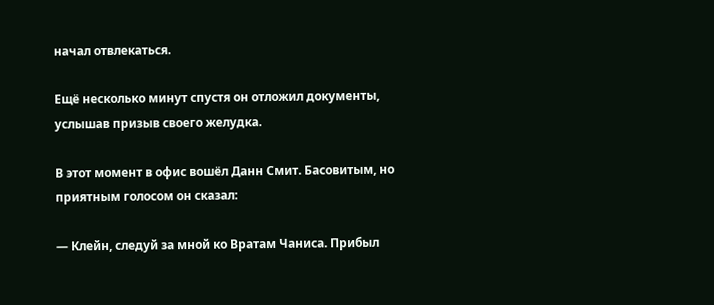начал отвлекаться.

Ещё несколько минут спустя он отложил документы, услышав призыв своего желудка.

В этот момент в офис вошёл Данн Смит. Басовитым, но приятным голосом он сказал:

— Клейн, следуй за мной ко Вратам Чаниса. Прибыл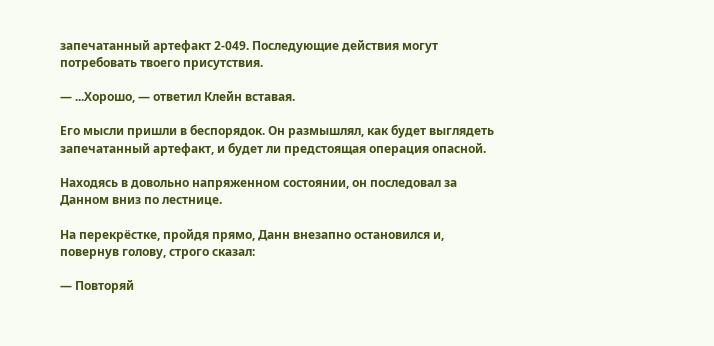запечатанный артефакт 2-049. Последующие действия могут потребовать твоего присутствия.

— ...Хорошо, — ответил Клейн вставая.

Его мысли пришли в беспорядок. Он размышлял, как будет выглядеть запечатанный артефакт, и будет ли предстоящая операция опасной.

Находясь в довольно напряженном состоянии, он последовал за Данном вниз по лестнице.

На перекрёстке, пройдя прямо, Данн внезапно остановился и, повернув голову, строго сказал:

— Повторяй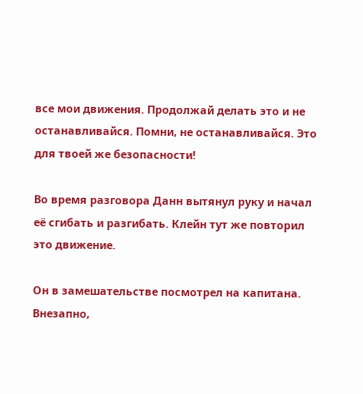все мои движения. Продолжай делать это и не останавливайся. Помни, не останавливайся. Это для твоей же безопасности!

Во время разговора Данн вытянул руку и начал её сгибать и разгибать. Клейн тут же повторил это движение.

Он в замешательстве посмотрел на капитана. Внезапно,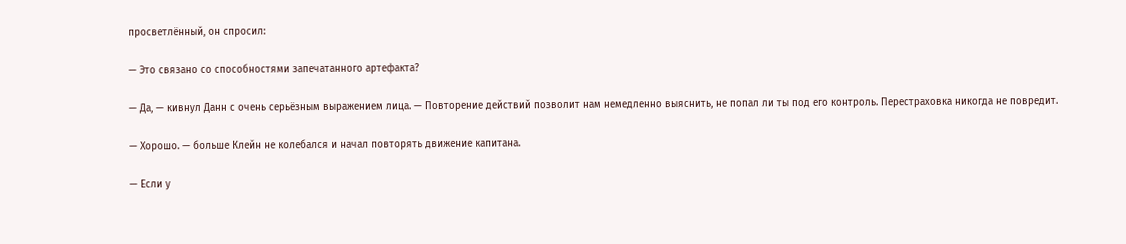просветлённый, он спросил:

— Это связано со способностями запечатанного артефакта?

— Да, — кивнул Данн с очень серьёзным выражением лица. — Повторение действий позволит нам немедленно выяснить, не попал ли ты под его контроль. Перестраховка никогда не повредит.

— Хорошо. — больше Клейн не колебался и начал повторять движение капитана.

— Если у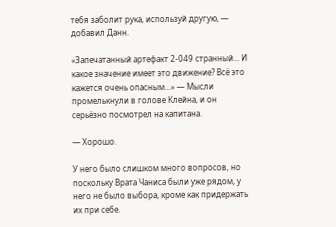тебя заболит рука, используй другую, — добавил Данн.

«Запечатанный артефакт 2-049 странный... И какое значение имеет это движение? Всё это кажется очень опасным...» — Мысли промелькнули в голове Клейна, и он серьёзно посмотрел на капитана.

— Хорошо.

У него было слишком много вопросов, но поскольку Врата Чаниса были уже рядом, у него не было выбора, кроме как придержать их при себе.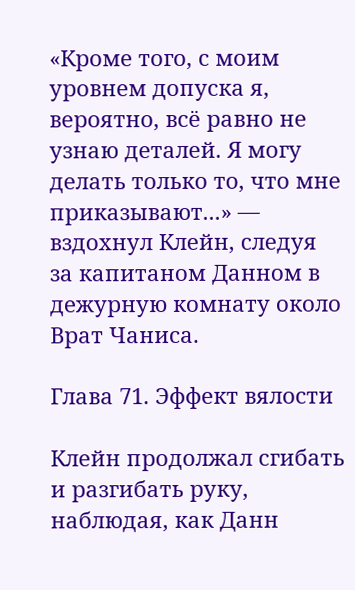«Кроме того, с моим уровнем допуска я, вероятно, всё равно не узнаю деталей. Я могу делать только то, что мне приказывают...» — вздохнул Клейн, следуя за капитаном Данном в дежурную комнату около Врат Чаниса.

Глава 71. Эффект вялости

Клейн продолжал сгибать и разгибать руку, наблюдая, как Данн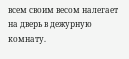всем своим весом налегает на дверь в дежурную комнату.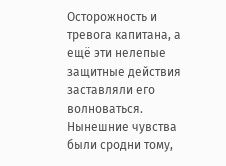Осторожность и тревога капитана, а ещё эти нелепые защитные действия заставляли его волноваться. Нынешние чувства были сродни тому,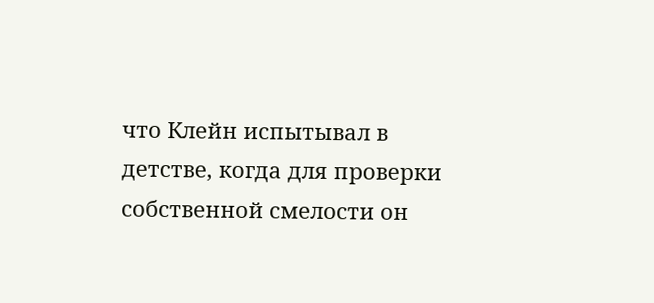что Клейн испытывал в детстве, когда для проверки собственной смелости он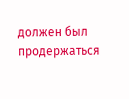должен был продержаться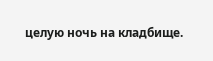целую ночь на кладбище.